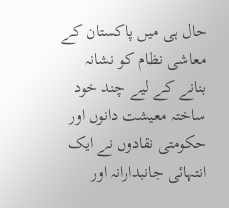حال ہی میں پاکستان کے معاشی نظام کو نشانہ بنانے کے لیے چند خود ساختہ معیشت دانوں اور حکومتی نقادوں نے ایک انتہائی جانبدارانہ اور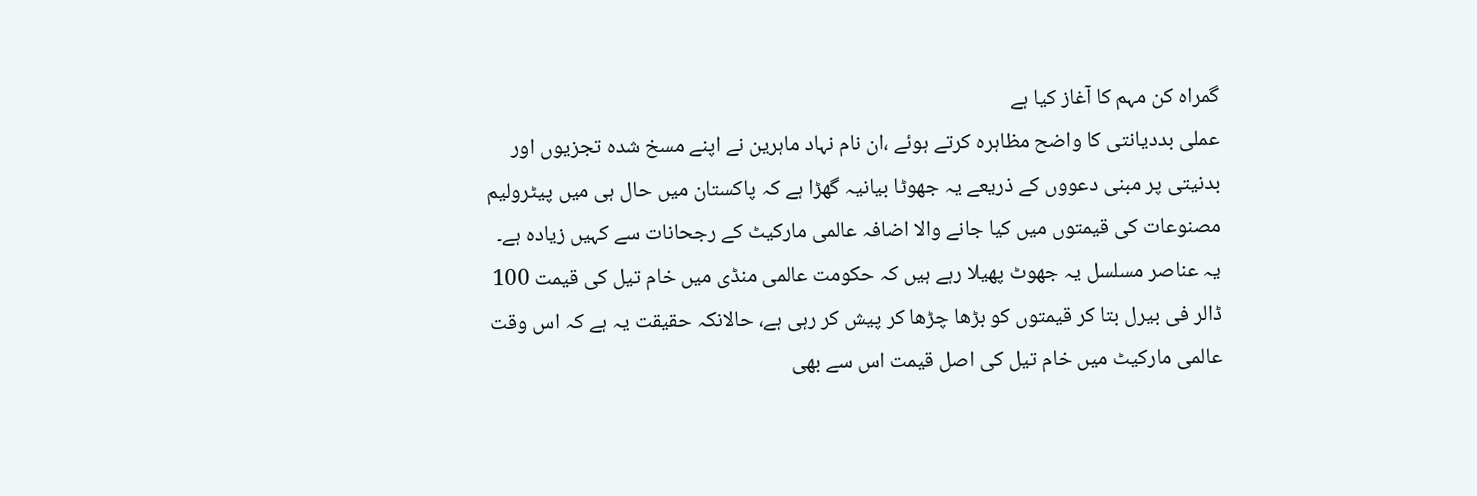گمراہ کن مہم کا آغاز کیا ہے
عملی بددیانتی کا واضح مظاہرہ کرتے ہوئے ،ان نام نہاد ماہرین نے اپنے مسخ شدہ تجزیوں اور بدنیتی پر مبنی دعووں کے ذریعے یہ جھوٹا بیانیہ گھڑا ہے کہ پاکستان میں حال ہی میں پیٹرولیم مصنوعات کی قیمتوں میں کیا جانے والا اضافہ عالمی مارکیٹ کے رجحانات سے کہیں زیادہ ہے۔
یہ عناصر مسلسل یہ جھوٹ پھیلا رہے ہیں کہ حکومت عالمی منڈی میں خام تیل کی قیمت 100 ڈالر فی بیرل بتا کر قیمتوں کو بڑھا چڑھا کر پیش کر رہی ہے، حالانکہ حقیقت یہ ہے کہ اس وقت عالمی مارکیٹ میں خام تیل کی اصل قیمت اس سے بھی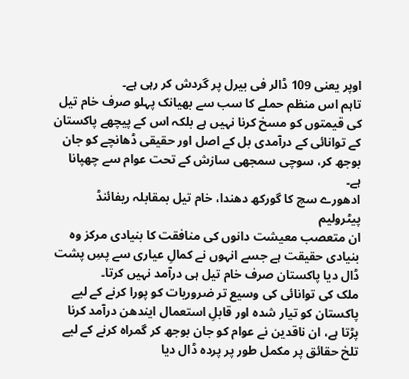اوپر یعنی 109 ڈالر فی بیرل پر گردش کر رہی ہے۔
تاہم اس منظم حملے کا سب سے بھیانک پہلو صرف خام تیل کی قیمتوں کو مسخ کرنا نہیں ہے بلکہ اس کے پیچھے پاکستان کے توانائی کے درآمدی بل کے اصل اور حقیقی ڈھانچے کو جان بوجھ کر، سوچی سمجھی سازش کے تحت عوام سے چھپانا ہے۔
ادھورے سچ کا گورکھ دھندا، خام تیل بمقابلہ ریفائنڈ پیٹرولیم
ان متعصب معیشت دانوں کی منافقت کا بنیادی مرکز وہ بنیادی حقیقت ہے جسے انہوں نے کمالِ عیاری سے پسِ پشت ڈال دیا پاکستان صرف خام تیل ہی درآمد نہیں کرتا۔
ملک کی توانائی کی وسیع تر ضروریات کو پورا کرنے کے لیے پاکستان کو تیار شدہ اور قابلِ استعمال ایندھن درآمد کرنا پڑتا ہے، ان ناقدین نے عوام کو جان بوجھ کر گمراہ کرنے کے لیے تلخ حقائق پر مکمل طور پر پردہ ڈال دیا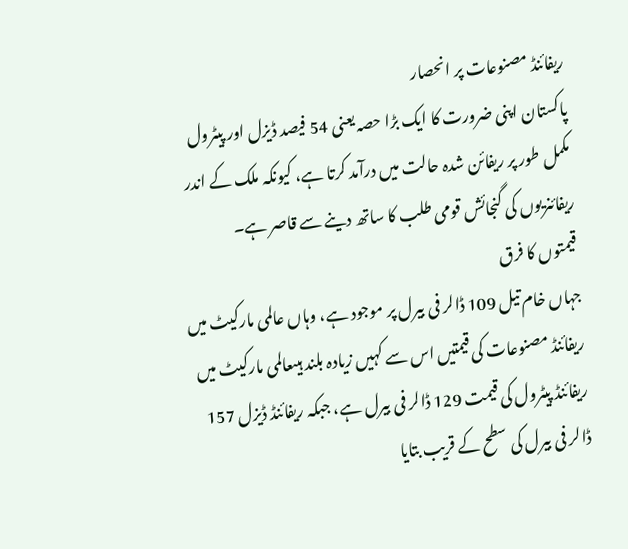ریفائنڈ مصنوعات پر انحصار
پاکستان اپنی ضرورت کا ایک بڑا حصہ یعنی 54 فیصد ڈیزل اور پیٹرول مکمل طور پر ریفائن شدہ حالت میں درآمد کرتا ہے، کیونکہ ملک کے اندر ریفائنریوں کی گنجائش قومی طلب کا ساتھ دینے سے قاصر ہے۔
قیمتوں کا فرق
جہاں خام تیل 109 ڈالر فی بیرل پر موجود ہے، وہاں عالمی مارکیٹ میں ریفائنڈ مصنوعات کی قیمتیں اس سے کہیں زیادہ بلند ہیںعالمی مارکیٹ میں ریفائنڈ پیٹرول کی قیمت 129 ڈالر فی بیرل ہے، جبکہ ریفائنڈ ڈیزل 157 ڈالر فی بیرل کی سطح کے قریب بتایا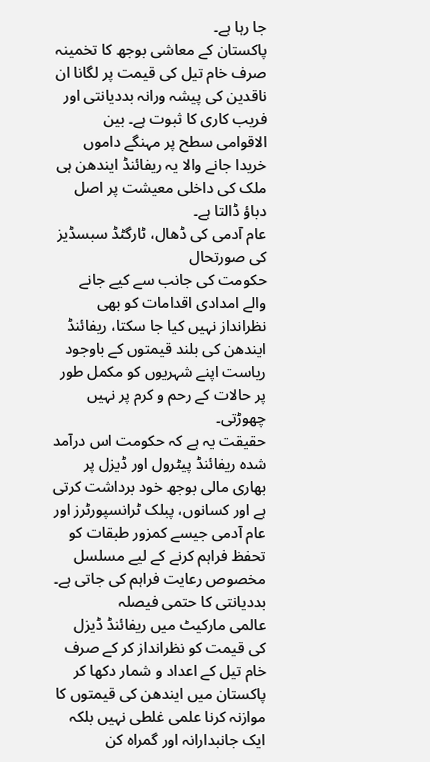جا رہا ہے۔
پاکستان کے معاشی بوجھ کا تخمینہ صرف خام تیل کی قیمت پر لگانا ان ناقدین کی پیشہ ورانہ بددیانتی اور فریب کاری کا ثبوت ہے۔ بین الاقوامی سطح پر مہنگے داموں خریدا جانے والا یہ ریفائنڈ ایندھن ہی ملک کی داخلی معیشت پر اصل دباؤ ڈالتا ہے۔
عام آدمی کی ڈھال، ٹارگٹڈ سبسڈیز کی صورتحال
حکومت کی جانب سے کیے جانے والے امدادی اقدامات کو بھی نظرانداز نہیں کیا جا سکتا، ریفائنڈ ایندھن کی بلند قیمتوں کے باوجود ریاست اپنے شہریوں کو مکمل طور پر حالات کے رحم و کرم پر نہیں چھوڑتی۔
حقیقت یہ ہے کہ حکومت اس درآمد شدہ ریفائنڈ پیٹرول اور ڈیزل پر بھاری مالی بوجھ خود برداشت کرتی ہے اور کسانوں، پبلک ٹرانسپورٹرز اور عام آدمی جیسے کمزور طبقات کو تحفظ فراہم کرنے کے لیے مسلسل مخصوص رعایت فراہم کی جاتی ہے۔
بددیانتی کا حتمی فیصلہ
عالمی مارکیٹ میں ریفائنڈ ڈیزل کی قیمت کو نظرانداز کر کے صرف خام تیل کے اعداد و شمار دکھا کر پاکستان میں ایندھن کی قیمتوں کا موازنہ کرنا علمی غلطی نہیں بلکہ ایک جانبدارانہ اور گمراہ کن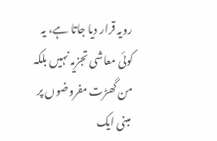رویہ قرار دیا جاتا ہے، یہ کوئی معاشی تجزیہ نہیں بلکہ من گھڑت مفروضوں پر مبنی ایک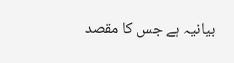بیانیہ ہے جس کا مقصد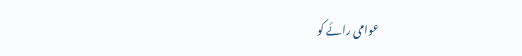عوامی رائے کو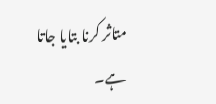متاثر کرنا بتایا جاتا ہے۔